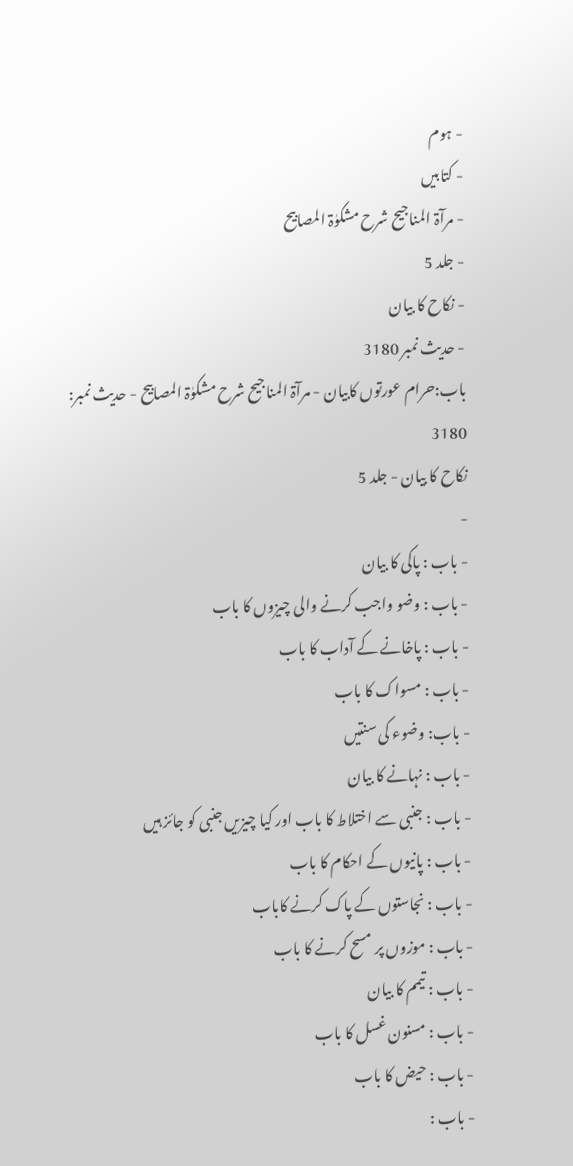- ہوم
- کتابیں
- مرآۃ المناجیح شرح مشکوٰۃ المصابیح
- جلد 5
- نکاح کا بیان
- حدیث نمبر 3180
باب:حرام عورتوں کابیان - مرآۃ المناجیح شرح مشکوٰۃ المصابیح - حدیث نمبر: 3180
نکاح کا بیان - جلد 5
-
- باب : پاکی کا بیان
- باب : وضو واجب کرنے والی چیزوں کا باب
- باب : پاخانے کے آداب کا باب
- باب : مسواک کا باب
- باب: وضوء کی سنتیں
- باب : نہانے کا بیان
- باب : جنبی سے اختلاط کا باب اور کیا چیزیں جنبی کو جائز ہیں
- باب : پانیوں کے احکام کا باب
- باب : نجاستوں کے پاک کرنے کاباب
- باب : موزوں پر مسح کرنے کا باب
- باب : تیمم کا بیان
- باب : مسنون غسل کا باب
- باب : حیض کا باب
- باب :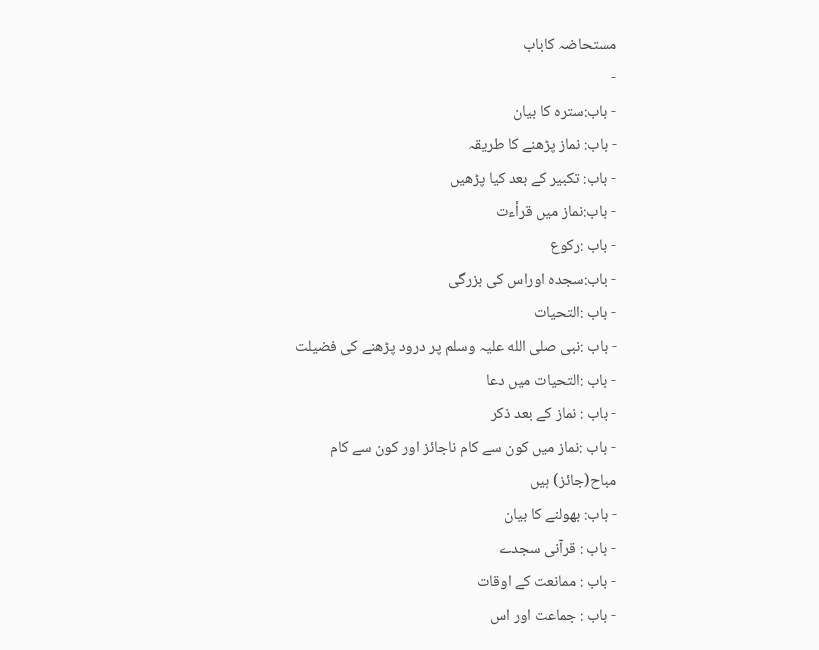مستحاضہ کاباب
-
- باب:سترہ کا بیان
- باب: نماز پڑھنے کا طریقہ
- باب: تکبیر کے بعد کیا پڑھیں
- باب:نماز میں قرأءت
- باب :رکوع
- باب:سجدہ اوراس کی بزرگی
- باب :التحیات
- باب :نبی صلی الله علیہ وسلم پر درود پڑھنے کی فضیلت
- باب :التحیات میں دعا
- باب : نماز کے بعد ذکر
- باب :نماز میں کون سے کام ناجائز اور کون سے کام مباح(جائز) ہیں
- باب: بھولنے کا بیان
- باب : قرآنی سجدے
- باب : ممانعت کے اوقات
- باب : جماعت اور اس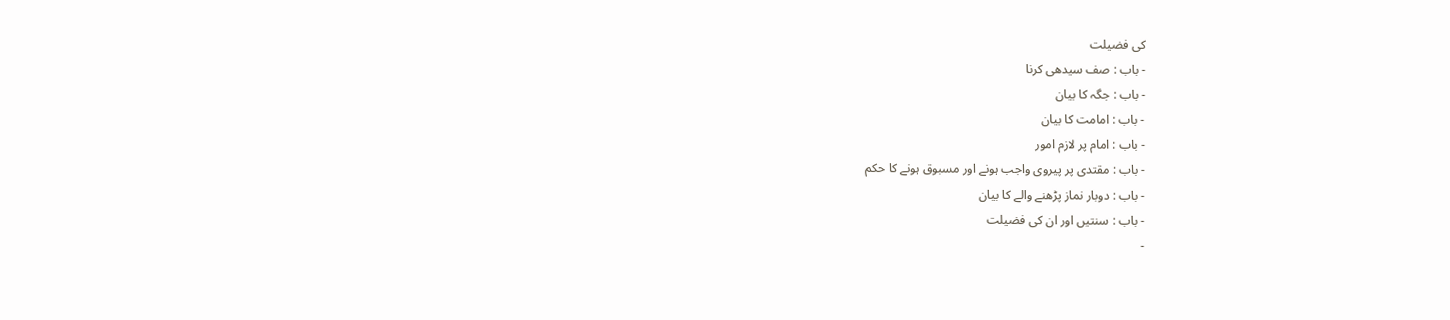کی فضیلت
- باب : صف سیدھی کرنا
- باب : جگہ کا بیان
- باب : امامت کا بیان
- باب : امام پر لازم امور
- باب : مقتدی پر پیروی واجب ہونے اور مسبوق ہونے كا حکم
- باب : دوبار نماز پڑھنے والے کا بیان
- باب : سنتیں اور ان کی فضیلت
-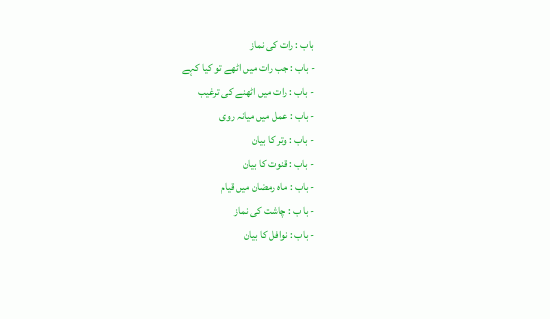باب : رات کی نماز
- باب : جب رات میں اٹھے تو کیا کہے
- باب : رات میں اٹھنے کی ترغیب
- باب : عمل میں میانہ روی
- باب : وتر کا بیان
- باب : قنوت کا بیان
- باب : ماہ رمضان میں قیام
- با ب : چاشت کی نماز
- باب : نوافل کا بیان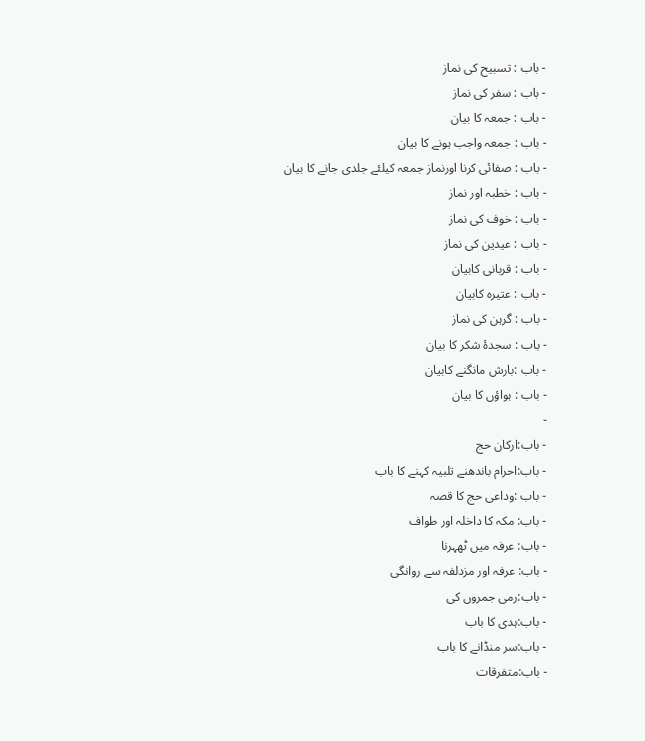- باب : تسبیح کی نماز
- باب : سفر کی نماز
- باب : جمعہ کا بیان
- باب : جمعہ واجب ہونے کا بیان
- باب : صفائی کرنا اورنماز جمعہ کیلئے جلدی جانے کا بیان
- باب : خطبہ اور نماز
- باب : خوف کی نماز
- باب : عیدین کی نماز
- باب : قربانی کابيان
- باب : عتیرہ کابیان
- باب : گرہن کی نماز
- باب : سجدۂ شکر کا بیان
- باب :بارش مانگنے کابیان
- باب : ہواؤں کا بیان
-
- باب:ارکان حج
- باب:احرام باندھنے تلبیہ کہنے کا باب
- باب :وداعی حج کا قصہ
- باب: مکہ کا داخلہ اور طواف
- باب: عرفہ میں ٹھہرنا
- باب: عرفہ اور مزدلفہ سے روانگی
- باب:رمی جمروں کی
- باب:ہدی کا باب
- باب:سر منڈانے کا باب
- باب:متفرقات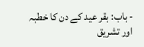- باب: بقر عید کے دن کا خطبہ اور تشریق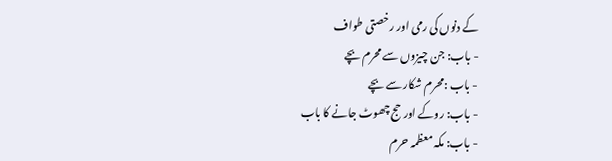کے دنوں کی رمی اور رخصتی طواف
- باب: جن چیزوں سے محرم بچے
- باب :محرم شکار سے بچے
- باب: روکے اور حج چھوٹ جانے کا باب
- باب: مکہ معظمہ حرم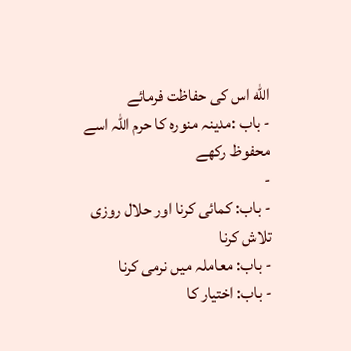اللّٰه اس کی حفاظت فرمائے
- باب :مدینہ منورہ کا حرم اللّٰہ اسے محفوظ رکھے
-
- باب: کمائی کرنا اور حلال روزی تلاش کرنا
- باب: معاملہ میں نرمی کرنا
- باب: اختیار کا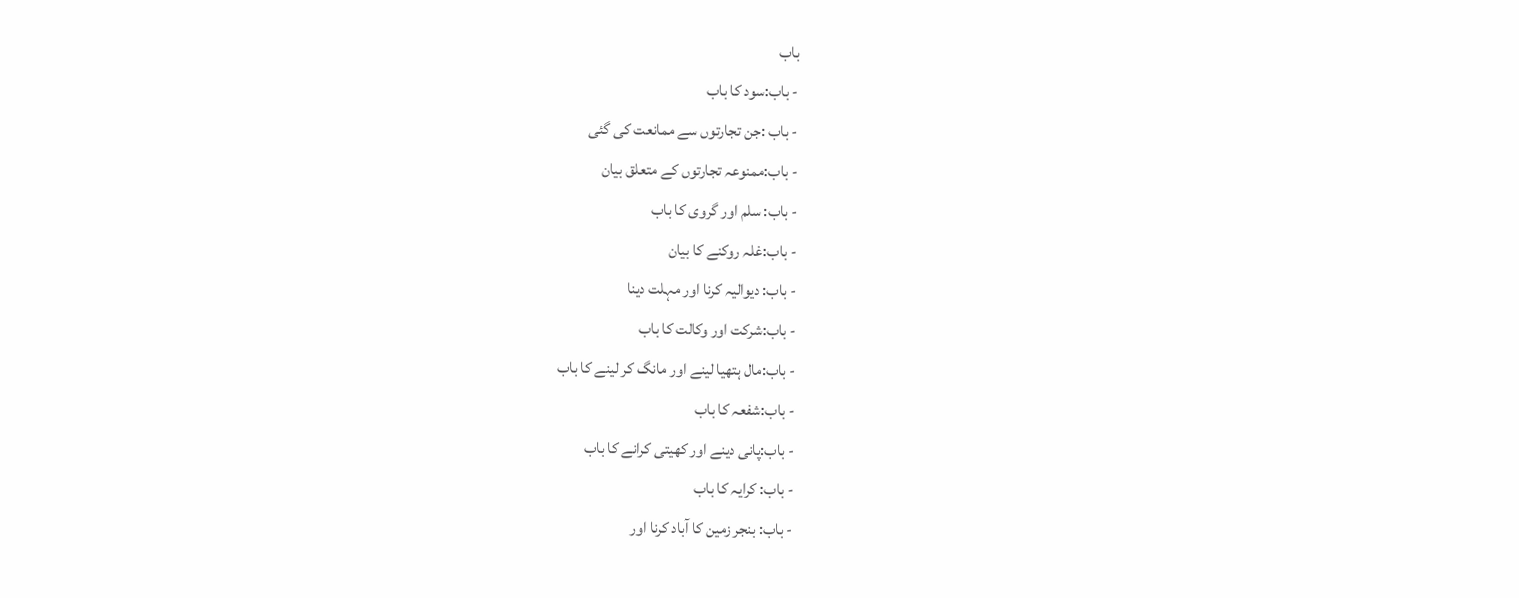باب
- باب:سود کا باب
- باب :جن تجارتوں سے ممانعت کی گئی
- باب:ممنوعہ تجارتوں کے متعلق بیان
- باب: سلم اور گروی کا باب
- باب:غلہ روکنے کا بیان
- باب: دیوالیہ کرنا اور مہلت دینا
- باب:شرکت اور وکالت کا باب
- باب:مال ہتھیا لینے اور مانگ کر لینے کا باب
- باب:شفعہ کا باب
- باب:پانی دینے اور کھیتی کرانے کا باب
- باب: کرایہ کا باب
- باب: بنجر زمین کا آباد کرنا اور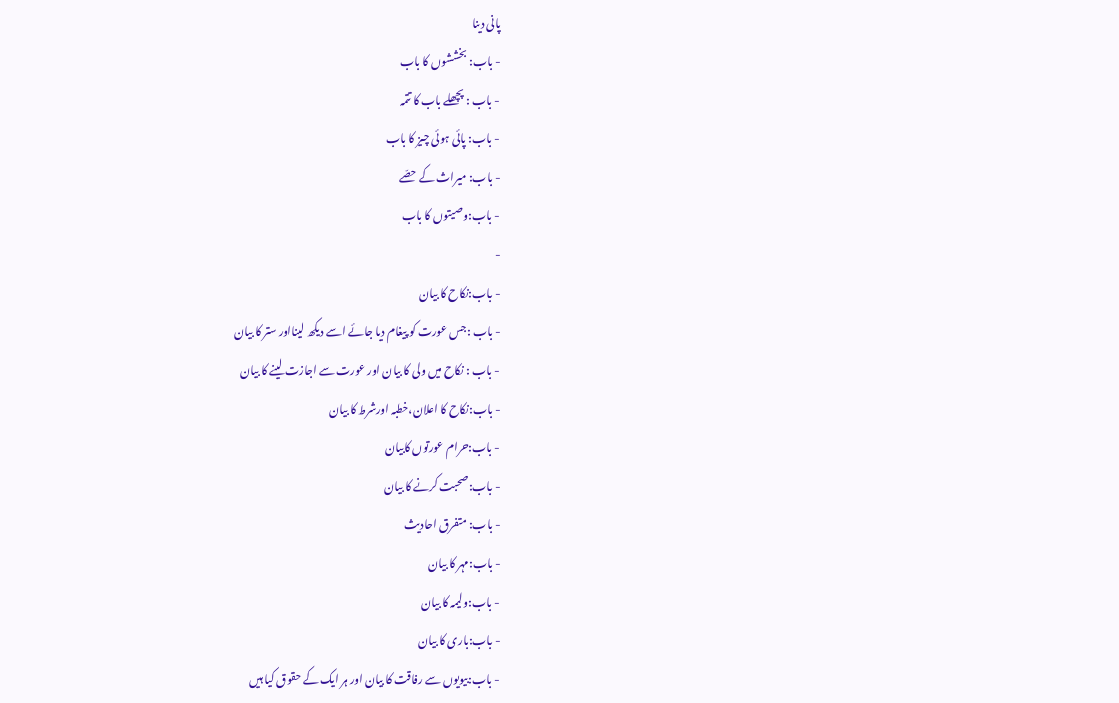پانی دینا
- باب: بخششوں کا باب
- باب : پچھلے باب کا تتمہ
- باب: پائی ہوئی چیز کا باب
- باب: میراث کے حصّے
- باب:وصیتوں کا باب
-
- باب:نکاح کا بیان
- باب :جس عورت کو پیغام دیا جائے اسے دیکھ لینااور ستر کا بیان
- باب : نکاح میں ولی کا بیان اور عورت سے اجازت لینے کا بیان
- باب:نکاح کا اعلان،خطبہ اورشرط کا بیان
- باب:حرام عورتوں کابیان
- باب:صحبت کرنے کا بیان
- باب: متفرق احادیث
- باب:مہر کا بیان
- باب:ولیمہ کا بیان
- باب:باری کا بیان
- باب:بیویوں سے رفاقت کا بیان اور ہر ایک کے حقوق کیا ہیں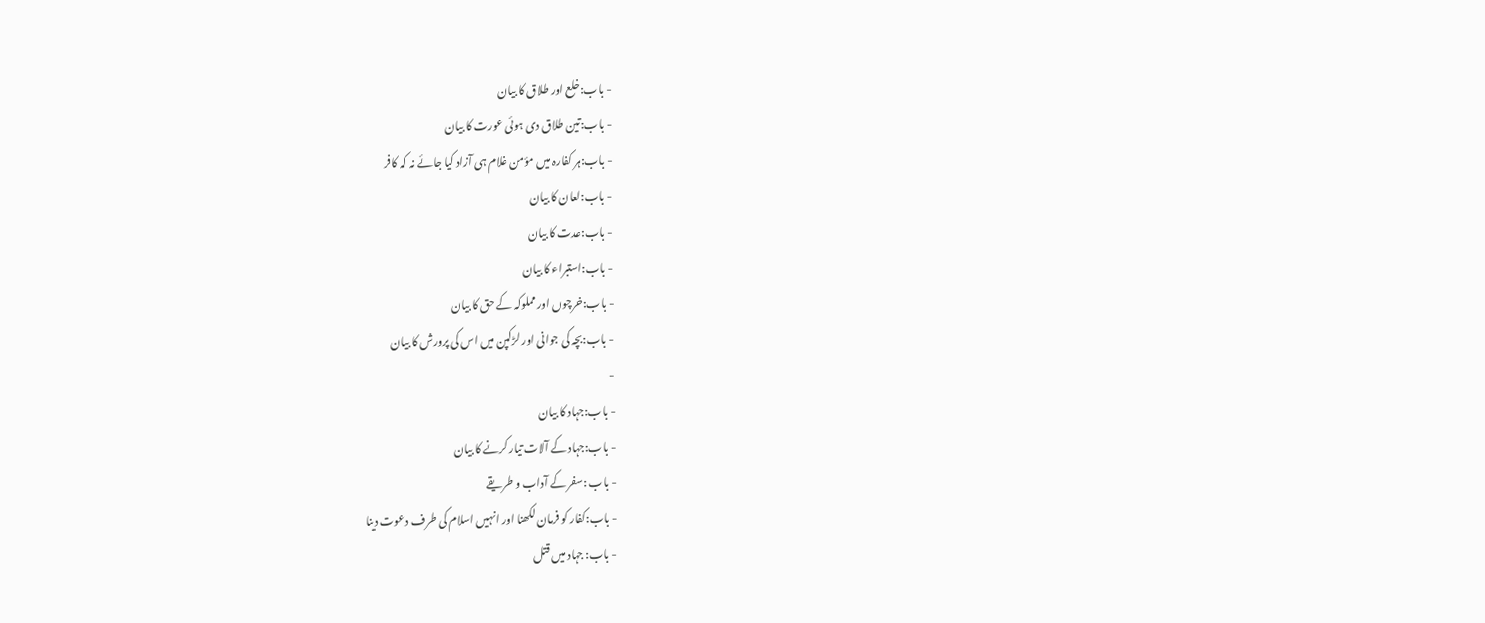- باب:خلع اور طلاق کا بیان
- باب:تین طلاق دی ہوئی عورت کا بیان
- باب:ہر کفارہ میں مؤمن غلام ہی آزاد کیا جائے نہ کہ کافر
- باب:لعان کا بیان
- باب:عدت کا بیان
- باب:استبراء کا بیان
- باب:خرچوں اور مملوکہ کے حق کا بیان
- باب:بچہ کی جوانی اور لڑکپن میں اس کی پرورش کا بیان
-
- باب:جہاد کا بیان
- باب:جہاد کے آلات تیار کرنے کا بیان
- باب :سفر کے آداب و طریقے
- باب:کفار کو فرمان لکھنا اور انہیں اسلام کی طرف دعوت دینا
- باب: جہاد میں قتل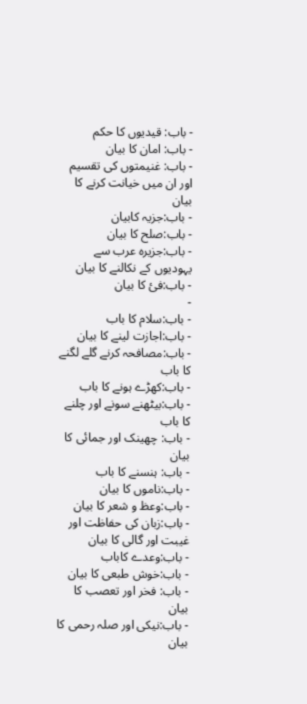- باب: قیدیوں کا حکم
- باب: امان کا بیان
- باب: غنیمتوں کی تقسیم اور ان میں خیانت کرنے کا بیان
- باب:جزیہ کابیان
- باب:صلح کا بیان
- باب:جزیرہ عرب سے یہودیوں کے نکالنے کا بیان
- باب:فئ کا بیان
-
- باب:سلام کا باب
- باب:اجازت لینے کا بیان
- باب:مصافحہ کرنے گلے لگنے کا باب
- باب:کھڑے ہونے کا باب
- باب:بیٹھنے سونے اور چلنے کا باب
- باب: چھینک اور جمائی کا بیان
- باب: ہنسنے کا باب
- باب:ناموں کا بیان
- باب:وعظ و شعر کا بیان
- باب:زبان کی حفاظت اور غیبت اور گالی کا بیان
- باب:وعدے کاباب
- باب:خوش طبعی کا بیان
- باب: فخر اور تعصب کا بیان
- باب:نیکی اور صلہ رحمی کا بیان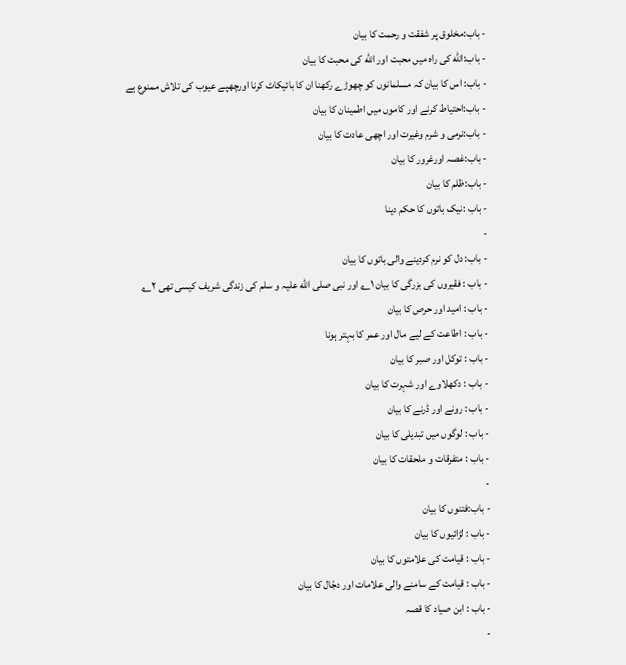- باب:مخلوق پر شفقت و رحمت کا بیان
- باب:الله کی راہ میں محبت اور الله کی محبت کا بیان
- باب: اس کا بیان کہ مسلمانوں کو چھوڑے رکھنا ان کا بائیکاٹ کرنا اورچھپے عیوب کی تلاش ممنوع ہے
- باب:احتیاط کرنے اور کاموں میں اطمینان کا بیان
- باب:نرمی و شرم وغیرت اور اچھی عادت کا بیان
- باب:غصہ اورغرور کا بیان
- باب:ظلم کا بیان
- باب :نیک باتوں کا حکم دینا
-
- باب: دل کو نرم کردینے والی باتوں کا بیان
- باب : فقیروں کی بزرگی کا بیان ۱؎ اور نبی صلی الله علیہ و سلم کی زندگی شریف کیسی تھی ۲؎
- باب : امید اور حرص کا بیان
- باب : اطاعت کے لیے مال اور عمر کا بہتر ہونا
- باب : توکل اور صبر کا بیان
- باب : دکھلاوے اور شہرت کا بیان
- باب : رونے اور ڈرنے کا بیان
- باب : لوگوں میں تبدیلی کا بیان
- باب : متفرقات و ملحقات کا بیان
-
- باب:فتنوں کا بیان
- باب : لڑائیوں کا بیان
- باب : قیامت کی علامتوں کا بیان
- باب : قیامت کے سامنے والی علامات اور دجّال کا بیان
- باب : ابن صیاد کا قصہ
-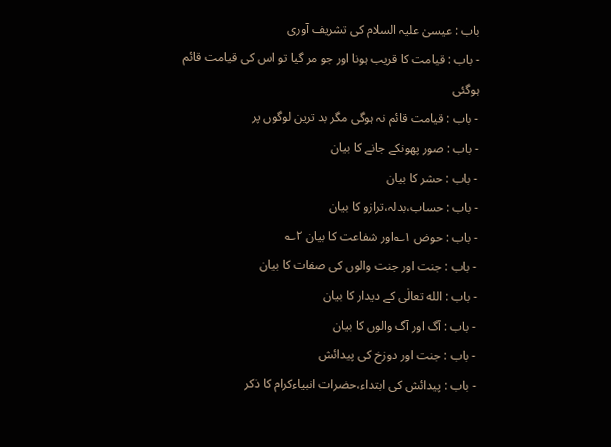باب : عیسیٰ علیہ السلام کی تشریف آوری
- باب : قیامت کا قریب ہونا اور جو مر گیا تو اس کی قیامت قائم ہوگئی
- باب : قیامت قائم نہ ہوگی مگر بد ترین لوگوں پر
- باب : صور پھونکے جانے کا بیان
- باب : حشر کا بیان
- باب : حساب،بدلہ،ترازو کا بیان
- باب : حوض ۱؎اور شفاعت کا بیان ۲؎
- باب : جنت اور جنت والوں کی صفات کا بیان
- باب : الله تعالٰی کے دیدار کا بیان
- باب : آگ اور آگ والوں کا بیان
- باب : جنت اور دوزخ کی پیدائش
- باب : پیدائش کی ابتداء،حضرات انبیاءکرام کا ذکر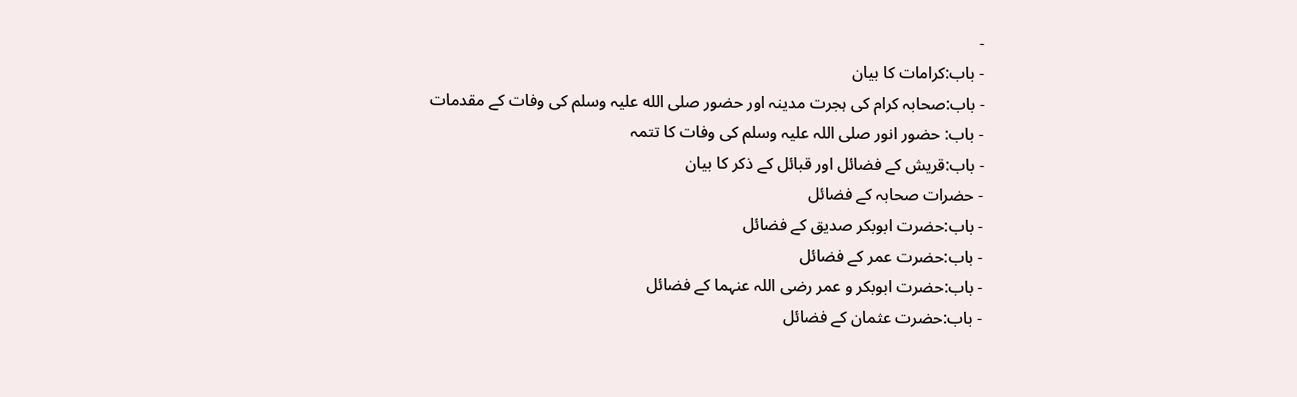-
- باب:کرامات کا بیان
- باب:صحابہ کرام کی ہجرت مدینہ اور حضور صلی الله علیہ وسلم کی وفات کے مقدمات
- باب: حضور انور صلی اللہ علیہ وسلم کی وفات کا تتمہ
- باب:قریش کے فضائل اور قبائل کے ذکر کا بیان
- حضرات صحابہ کے فضائل
- باب:حضرت ابوبکر صدیق کے فضائل
- باب:حضرت عمر کے فضائل
- باب:حضرت ابوبکر و عمر رضی اللہ عنہما کے فضائل
- باب:حضرت عثمان کے فضائل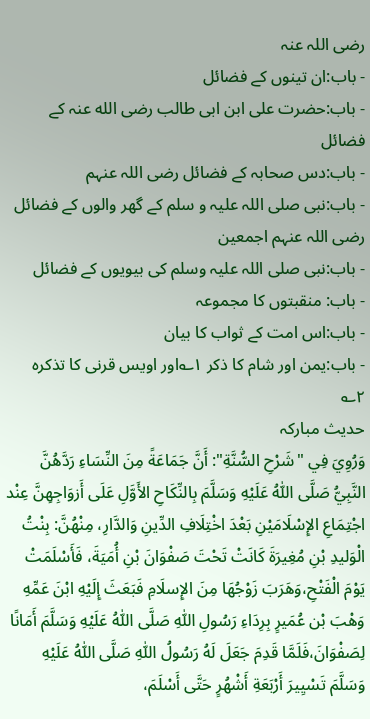رضی اللہ عنہ
- باب:ان تینوں کے فضائل
- باب:حضرت علی ابن ابی طالب رضی الله عنہ کے فضائل
- باب:دس صحابہ کے فضائل رضی اللہ عنہم
- باب:نبی صلی اللہ علیہ و سلم کے گھر والوں کے فضائل رضی اللہ عنہم اجمعین
- باب:نبی صلی اللہ علیہ وسلم کی بیویوں کے فضائل
- باب: منقبتوں کا مجموعہ
- باب:اس امت کے ثواب کا بیان
- باب:یمن اور شام کا ذکر ۱؎اور اویس قرنی کا تذکرہ ۲؎
حدیث مبارکہ
وَرُوِيَ فِي "شَرْحِ السُّنَّةِ": أَنَّ جَمَاعَةً مِنَ النِّسَاءِ رَدَّهُنَّ النَّبِيُّ صَلَّى اللّٰهُ عَلَيْهِ وَسَلَّمَ بِالنِّكَاحِ الأَوَّلِ عَلَى أَزوَاجِهِنَّ عِنْد اجْتِمَاعِ الإِسْلَامَيْنِ بَعْدَ اخْتِلَافِ الدِّينِ وَالدَّارِ، مِنْهُنَّ: بِنْتُ الْوَليدِ بْنِ مُغِيرَةَ كَانَتْ تَحْتَ صَفْوَانَ بْنِ أُمَيَةَ، فَأَسْلَمَتْ يَوْمَ الْفَتْحِ،وَهَرَبَ زَوْجُهَا مِنَ الإِسلَامِ فَبَعَثَ إِلَيْهِ ابْنَ عَمِّهِ وَهْبَ بْن عُمَيرٍ بِرِدَاءِ رَسُولِ اللّٰهِ صَلَّى اللّٰهُ عَلَيْهِ وَسَلَّمَ أَمَانًا لِصَفْوَانَ،فَلَمَّا قَدِمَ جَعَلَ لَهُ رَسُولُ اللّٰهِ صَلَّى اللّٰهُ عَلَيْهِ وَسَلَّمَ تَسْيِيرَ أَرْبَعَةِ أَشْهُرٍ حَتَّى أَسْلَمَ،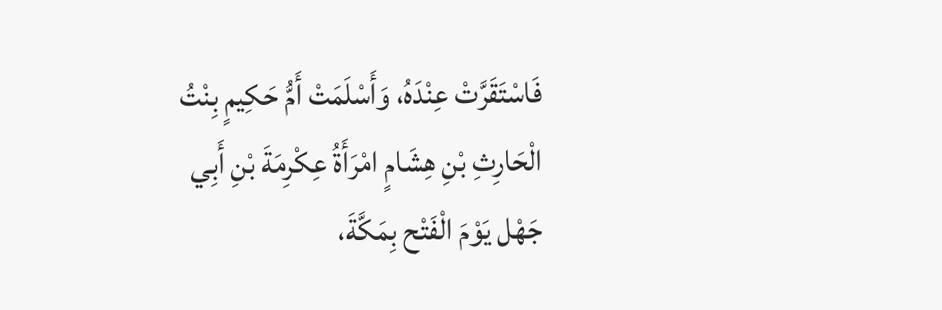فَاسْتَقَرَّتْ عِنْدَهُ، وَأَسْلَمَتْ أَمُّ حَكِيمٍ بِنْتُ الْحَارِثِ بْنِ هِشَامٍ امْرَأَةُ عِكْرِمَةَ بْنِ أَبِي جَهْل يَوْمَ الْفَتْح بِمَكَّةَ،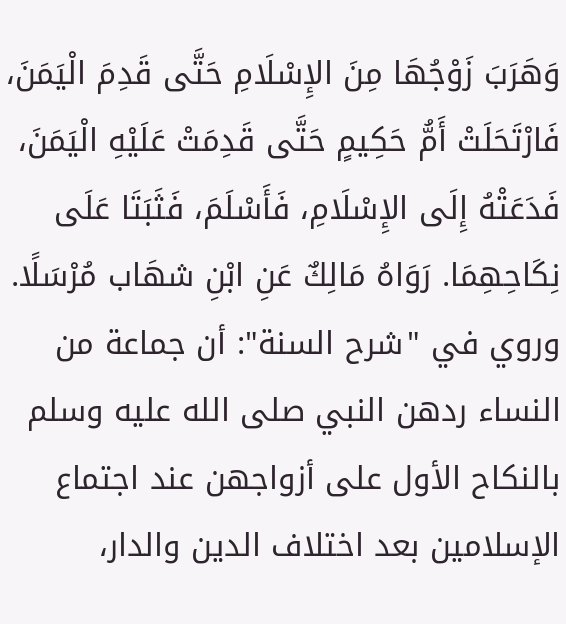وَهَرَبَ زَوْجُهَا مِنَ الإِسْلَامِ حَتَّى قَدِمَ الْيَمَنَ، فَارْتَحَلَتْ أَمُّ حَكِيمٍ حَتَّى قَدِمَتْ عَلَيْهِ الْيَمَنَ، فَدَعَتْهُ إِلَى الإِسْلَامِ، فَأَسْلَمَ، فَثَبَتَا عَلَى نِكَاحِهِمَا. رَوَاهُ مَالِكٌ عَنِ ابْنِ شهَاب مُرْسَلًا.
وروي في "شرح السنة": أن جماعة من النساء ردهن النبي صلى الله عليه وسلم بالنكاح الأول على أزواجهن عند اجتماع الإسلامين بعد اختلاف الدين والدار،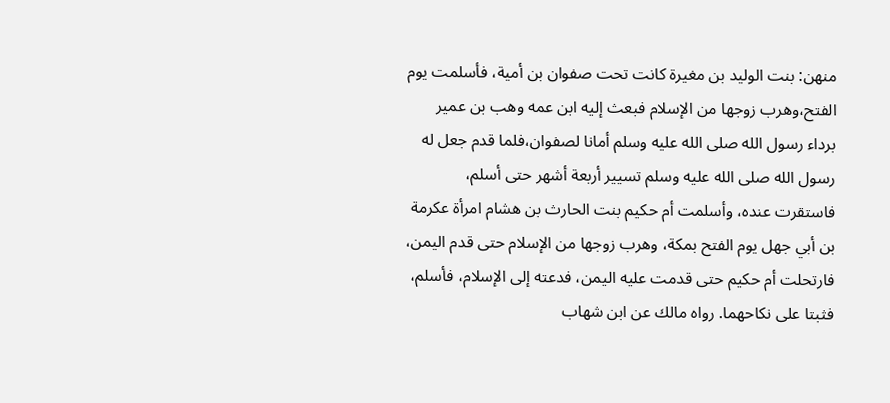منهن: بنت الوليد بن مغيرة كانت تحت صفوان بن أمية، فأسلمت يوم الفتح،وهرب زوجها من الإسلام فبعث إليه ابن عمه وهب بن عمير برداء رسول الله صلى الله عليه وسلم أمانا لصفوان،فلما قدم جعل له رسول الله صلى الله عليه وسلم تسيير أربعة أشهر حتى أسلم، فاستقرت عنده، وأسلمت أم حكيم بنت الحارث بن هشام امرأة عكرمة بن أبي جهل يوم الفتح بمكة، وهرب زوجها من الإسلام حتى قدم اليمن، فارتحلت أم حكيم حتى قدمت عليه اليمن، فدعته إلى الإسلام، فأسلم، فثبتا على نكاحهما. رواه مالك عن ابن شهاب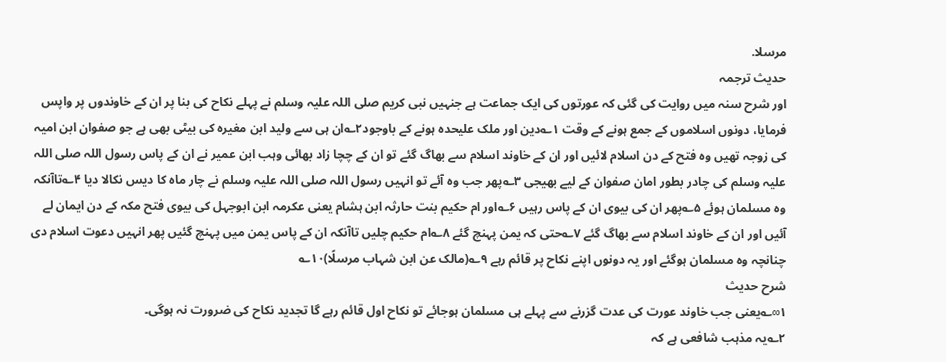مرسلا.
حدیث ترجمہ
اور شرح سنہ میں روایت کی گئی کہ عورتوں کی ایک جماعت ہے جنہیں نبی کریم صلی اللہ علیہ وسلم نے پہلے نکاح کی بنا پر ان کے خاوندوں پر واپس فرمایا، دونوں اسلاموں کے جمع ہونے کے وقت ۱؎دین اور ملک علیحدہ ہونے کے باوجود۲؎ان ہی سے ولید ابن مغیرہ کی بیٹی بھی ہے جو صفوان ابن امیہ کی زوجہ تھیں وہ فتح کے دن اسلام لائیں اور ان کے خاوند اسلام سے بھاگ گئے تو ان کے چچا زاد بھائی وہب ابن عمیر نے ان کے پاس رسول اللہ صلی اللہ علیہ وسلم کی چادر بطور امان صفوان کے لیے بھیجی ۳؎پھر جب وہ آئے تو انہیں رسول اللہ صلی اللہ علیہ وسلم نے چار ماہ کا دیس نکالا دیا ۴؎تاآنکہ وہ مسلمان ہوئے ۵؎پھر ان کی بیوی ان کے پاس رہیں ۶؎اور ام حکیم بنت حارثہ ابن ہشام یعنی عکرمہ ابن ابوجہل کی بیوی فتح مکہ کے دن ایمان لے آئیں اور ان کے خاوند اسلام سے بھاگ گئے ۷؎حتی کہ یمن پہنچ گئے ۸؎ام حکیم چلیں تاآنکہ ان کے پاس یمن میں پہنچ گئیں پھر انہیں دعوت اسلام دی چنانچہ وہ مسلمان ہوگئے اور یہ دونوں اپنے نکاح پر قائم رہے ۹؎(مالک عن ابن شہاب مرسلًا)۱۰؎
شرح حدیث
۱∞؎یعنی جب خاوند عورت کی عدت گزرنے سے پہلے ہی مسلمان ہوجائے تو نکاح اول قائم رہے گا تجدید نکاح کی ضرورت نہ ہوگی۔
۲؎یہ مذہب شافعی ہے کہ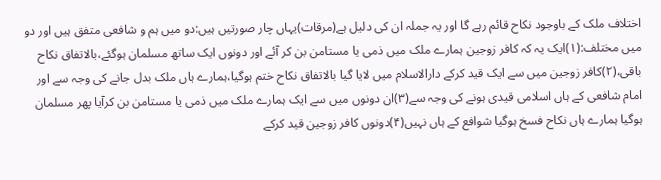اختلاف ملک کے باوجود نکاح قائم رہے گا اور یہ جملہ ان کی دلیل ہے(مرقات)یہاں چار صورتیں ہیں:دو میں ہم و شافعی متفق ہیں اور دو میں مختلف:(۱)ایک یہ کہ کافر زوجین ہمارے ملک میں ذمی یا مستامن بن کر آئے اور دونوں ایک ساتھ مسلمان ہوگئے،بالاتفاق نکاح باقی،(۲)کافر زوجین میں سے ایک قید کرکے دارالاسلام میں لایا گیا بالاتفاق نکاح ختم ہوگیا،ہمارے ہاں ملک بدل جانے کی وجہ سے اور امام شافعی کے ہاں اسلامی قیدی ہونے کی وجہ سے(۳)ان دونوں میں سے ایک ہمارے ملک میں ذمی یا مستامن بن کرآیا پھر مسلمان ہوگیا ہمارے ہاں نکاح فسخ ہوگیا شوافع کے ہاں نہیں(۴)دونوں کافر زوجین قید کرکے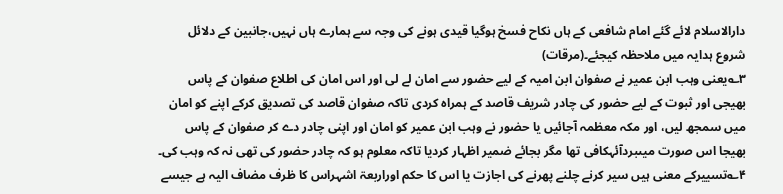دارالاسلام لائے گئے امام شافعی کے ہاں نکاح فسخ ہوگیا قیدی ہونے کی وجہ سے ہمارے ہاں نہیں،جانبین کے دلائل شروع ہدایہ میں ملاحظہ کیجئے۔(مرقات)
۳؎یعنی وہب ابن عمیر نے صفوان ابن امیہ کے لیے حضور سے امان لے لی اور اس امان کی اطلاع صفوان کے پاس بھیجی اور ثبوت کے لیے حضور کی چادر شریف قاصد کے ہمراہ کردی تاکہ صفوان قاصد کی تصدیق کرکے اپنے کو امان میں سمجھ لیں، اور مکہ معظمہ آجائیں یا حضور نے وہب ابن عمیر کو امان اور اپنی چادر دے کر صفوان کے پاس بھیجا اس صورت میںبردآئہکافی تھا مگر بجائے ضمیر اظہار کردیا تاکہ معلوم ہو کہ چادر حضور کی تھی نہ کہ وہب کی۔
۴؎تسییرکے معنی ہیں سیر کرنے چلنے پھرنے کی اجازت یا اس کا حکم اوراربعۃ اشہراس کا ظرف مضاف الیہ ہے جیسے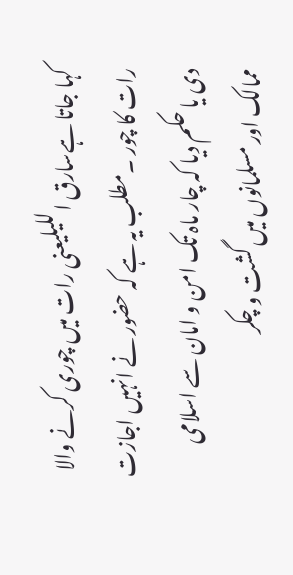کہا جاتا ہےسارق اللیلیعنی رات میں چوری کرنے والا رات کا چور ۔مطلب یہ ہے کہ حضور نے انہیں اجازت دی یا حکم دیا کہ چار ماہ تک امن و امان سے اسلامی ممالک اور مسلمانوں میں گشت و چکر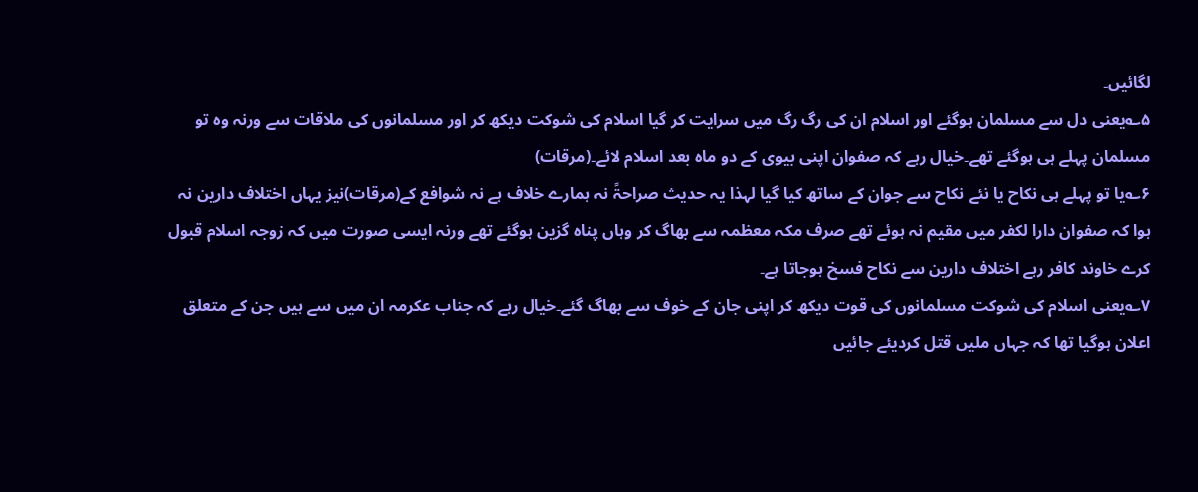لگائیں۔
۵؎یعنی دل سے مسلمان ہوگئے اور اسلام ان کی رگ رگ میں سرایت کر گیا اسلام کی شوکت دیکھ کر اور مسلمانوں کی ملاقات سے ورنہ وہ تو مسلمان پہلے ہی ہوگئے تھے۔خیال رہے کہ صفوان اپنی بیوی کے دو ماہ بعد اسلام لائے۔(مرقات)
۶؎یا تو پہلے ہی نکاح یا نئے نکاح سے جوان کے ساتھ کیا گیا لہذا یہ حدیث صراحۃً نہ ہمارے خلاف ہے نہ شوافع کے(مرقات)نیز یہاں اختلاف دارین نہ ہوا کہ صفوان دارا لکفر میں مقیم نہ ہوئے تھے صرف مکہ معظمہ سے بھاگ کر وہاں پناہ گزین ہوگئے تھے ورنہ ایسی صورت میں کہ زوجہ اسلام قبول کرے خاوند کافر رہے اختلاف دارین سے نکاح فسخ ہوجاتا ہے۔
۷؎یعنی اسلام کی شوکت مسلمانوں کی قوت دیکھ کر اپنی جان کے خوف سے بھاگ گئے۔خیال رہے کہ جناب عکرمہ ان میں سے ہیں جن کے متعلق اعلان ہوگیا تھا کہ جہاں ملیں قتل کردیئے جائیں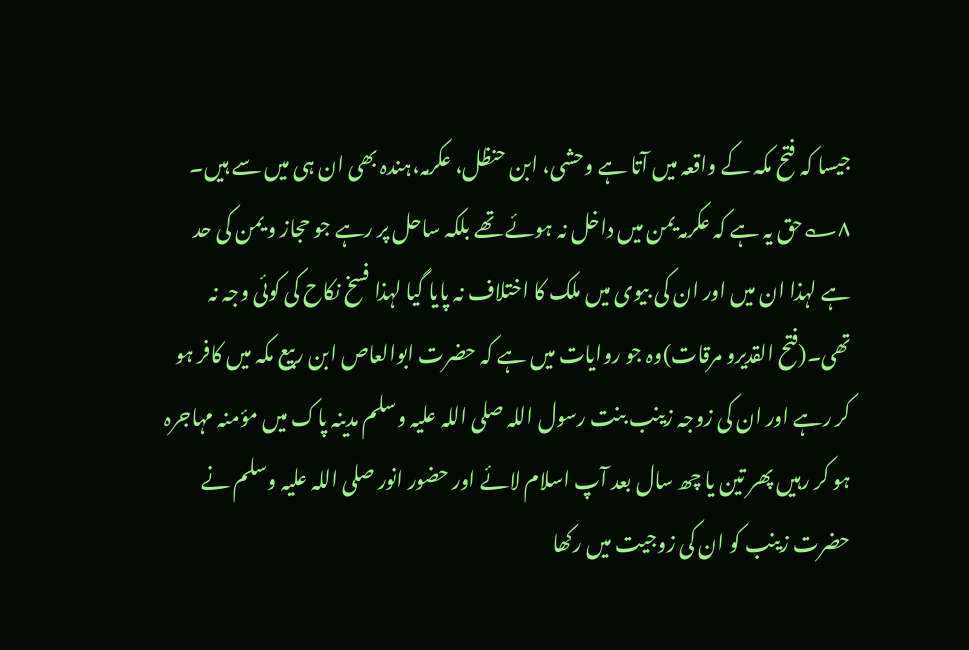جیسا کہ فتح مکہ کے واقعہ میں آتا ہے وحشی، ابن حنظل، عکرمہ،ہندہ بھی ان ہی میں سے ہیں۔
۸؎حق یہ ہے کہ عکرمہ یمن میں داخل نہ ہوئے تھے بلکہ ساحل پر رہے جو حجاز و یمن کی حد ہے لہذا ان میں اور ان کی بیوی میں ملک کا اختلاف نہ پایا گیا لہذا فسخ نکاح کی کوئی وجہ نہ تھی۔(فتح القدیرو مرقات)وہ جو روایات میں ہے کہ حضرت ابوالعاص ابن ربیع مکہ میں کافر ہو کر رہے اور ان کی زوجہ زینب بنت رسول اللہ صلی اللہ علیہ وسلم مدینہ پاک میں مؤمنہ مہاجرہ ہو کر رہیں پھر تین یا چھ سال بعد آپ اسلام لائے اور حضور انور صلی اللہ علیہ وسلم نے حضرت زینب کو ان کی زوجیت میں رکھا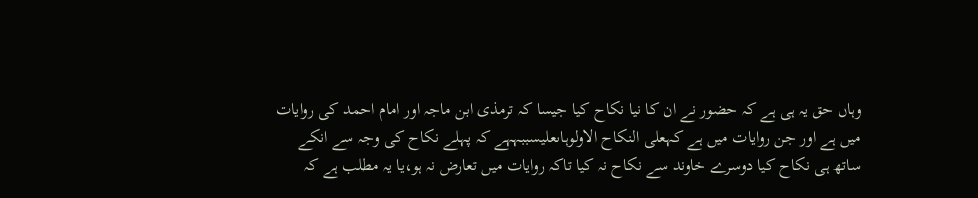وہاں حق یہ ہی ہے کہ حضور نے ان کا نیا نکاح کیا جیسا کہ ترمذی ابن ماجہ اور امام احمد کی روایات میں ہے اور جن روایات میں ہے کہعلی النکاح الاولوہاںعلیسببہہے کہ پہلے نکاح کی وجہ سے انکے ساتھ ہی نکاح کیا دوسرے خاوند سے نکاح نہ کیا تاکہ روایات میں تعارض نہ ہو،یا یہ مطلب ہے کہ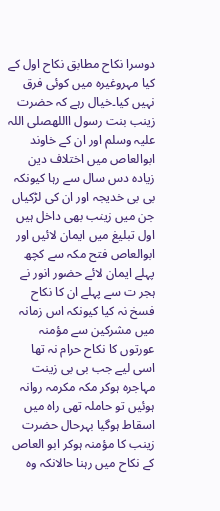دوسرا نکاح مطابق نکاح اول کے کیا مہروغیرہ میں کوئی فرق نہیں کیا۔خیال رہے کہ حضرت زینب بنت رسول االلهصلی اللہ علیہ وسلم اور ان کے خاوند ابوالعاص میں اختلاف دین زیادہ دس سال سے رہا کیونکہ بی بی خدیجہ اور ان کی لڑکیاں جن میں زینب بھی داخل ہیں اول تبلیغ میں ایمان لائیں اور ابوالعاص فتح مکہ سے کچھ پہلے ایمان لائے حضور انور نے ہجر ت سے پہلے ان کا نکاح فسخ نہ کیا کیونکہ اس زمانہ میں مشرکین سے مؤمنہ عورتوں کا نکاح حرام نہ تھا اسی لیے جب بی بی زینت مہاجرہ ہوکر مکہ مکرمہ روانہ ہوئیں تو حاملہ تھی راہ میں اسقاط ہوگیا بہرحال حضرت زینب کا مؤمنہ ہوکر ابو العاص کے نکاح میں رہنا حالانکہ وہ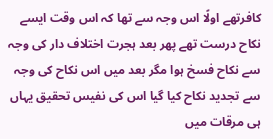کافرتھے اولًا اس وجہ سے تھا کہ اس وقت ایسے نکاح درست تھے پھر بعد ہجرت اختلاف دار کی وجہ سے نکاح فسخ ہوا مگر بعد میں اس نکاح کی وجہ سے تجدید نکاح کیا گیا اس کی نفیس تحقیق یہاں ہی مرقات میں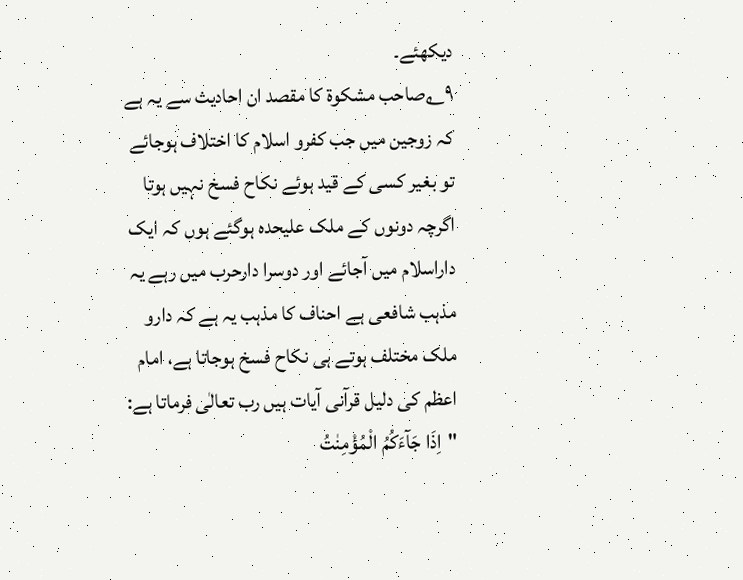دیکھئے۔
۹؎صاحب مشکوۃ کا مقصد ان احادیث سے یہ ہے کہ زوجین میں جب کفرو اسلام کا اختلاف ہوجائے تو بغیر کسی کے قید ہوئے نکاح فسخ نہیں ہوتا اگرچہ دونوں کے ملک علیحدہ ہوگئے ہوں کہ ایک داراسلام میں آجائے اور دوسرا دارحرب میں رہے یہ مذہب شافعی ہے احناف کا مذہب یہ ہے کہ دارو ملک مختلف ہوتے ہی نکاح فسخ ہوجاتا ہے، امام اعظم کی دلیل قرآنی آیات ہیں رب تعالٰی فرماتا ہے: "اِذَا جَآءَكُمُ الْمُؤْمِنٰتُ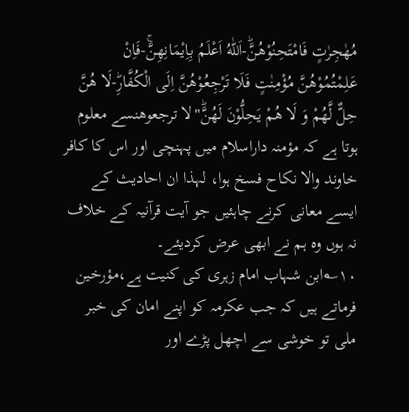مُهٰجِرٰتٍ فَامْتَحِنُوْهُنَّؕ-اَللّٰهُ اَعْلَمُ بِاِیْمَانِهِنَّۚ-فَاِنْ عَلِمْتُمُوْهُنَّ مُؤْمِنٰتٍ فَلَا تَرْجِعُوْهُنَّ اِلَى الْكُفَّارِؕ-لَا هُنَّ حِلٌّ لَّهُمْ وَ لَا هُمْ یَحِلُّوْنَ لَهُنَّؕ"لا ترجعوھنسے معلوم ہوتا ہے کہ مؤمنہ داراسلام میں پہنچی اور اس کا کافر خاوند والا نکاح فسخ ہوا، لہذا ان احادیث کے ایسے معانی کرنے چاہئیں جو آیت قرآنیہ کے خلاف نہ ہوں وہ ہم نے ابھی عرض کردیئے۔
۱۰؎ابن شہاب امام زہری کی کنیت ہے،مؤرخین فرماتے ہیں کہ جب عکرمہ کو اپنے امان کی خبر ملی تو خوشی سے اچھل پڑے اور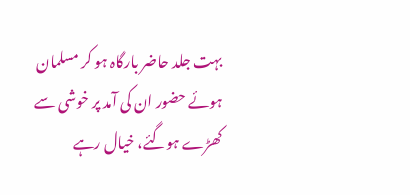بہت جلد حاضر بارگاہ ہو کر مسلمان ہوئے حضور ان کی آمد پر خوشی سے کھڑے ہوگئے، خیال رہے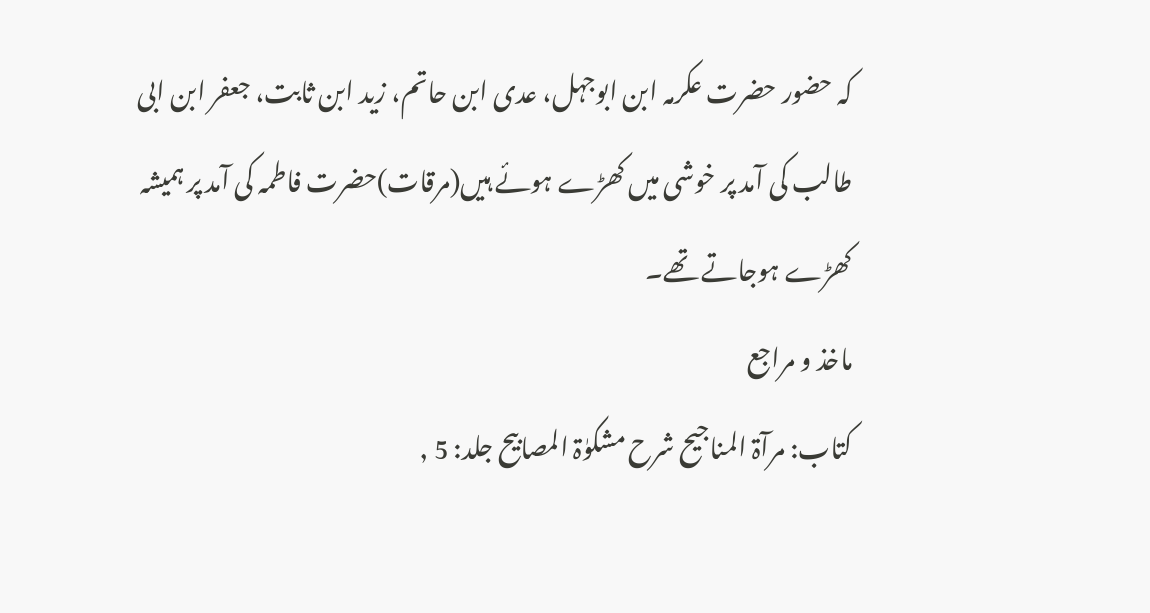کہ حضور حضرت عکرمہ ابن ابوجہل، عدی ابن حاتم، زید ابن ثابت، جعفر ابن ابی طالب کی آمد پر خوشی میں کھڑے ہوئے ہیں(مرقات)حضرت فاطمہ کی آمد پر ہمیشہ کھڑے ہوجاتے تھے۔
ماخذ و مراجع
کتاب: مرآۃ المناجیح شرح مشکوٰۃ المصابیح جلد: 5 ,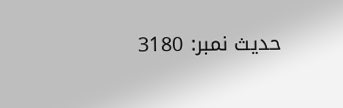حدیث نمبر: 3180